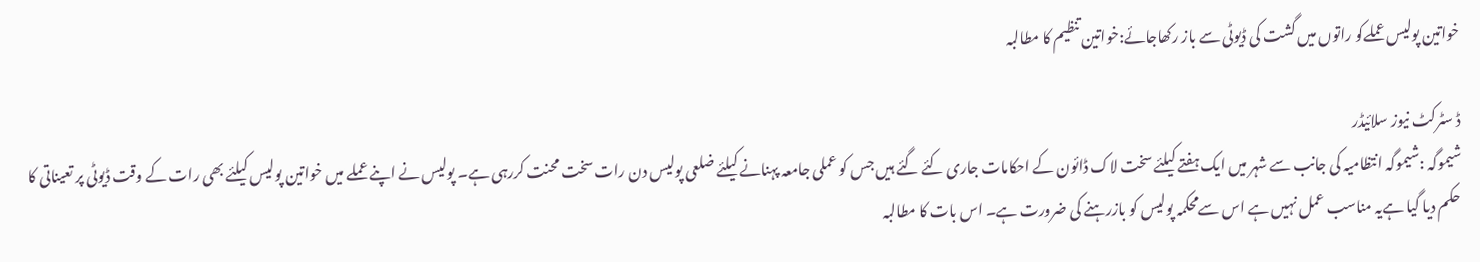خواتین پولیس عملےکو راتوں میں گشت کی ڈیوٹی سے باز رکھاجائے:خواتین تنظیم کا مطالبہ

ڈ سٹرکٹ نیوز سلائیڈر
شیموگہ :شیموگہ انتظامیہ کی جانب سے شہر میں ایک ہفتے کیلئے سخت لاک ڈائون کے احکامات جاری کئے گئے ہیں جس کو عملی جامعہ پہنانے کیلئے ضلعی پولیس دن رات سخت محنت کررہی ہے۔ پولیس نے اپنے عملے میں خواتین پولیس کیلئے بھی رات کے وقت ڈیوٹی پر تعیناتی کا حکم دیا گیا ہےیہ مناسب عمل نہیں ہے اس سےمحکمہ پولیس کو بازرہنے کی ضرورت ہے۔ اس بات کا مطالبہ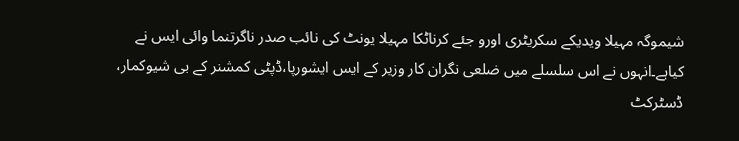شیموگہ مہیلا ویدیکے سکریٹری اورو جئے کرناٹکا مہیلا یونٹ کی نائب صدر ناگرتنما وائی ایس نے کیاہے۔انہوں نے اس سلسلے میں ضلعی نگران کار وزیر کے ایس ایشورپا،ڈپٹی کمشنر کے بی شیوکمار، ڈسٹرکٹ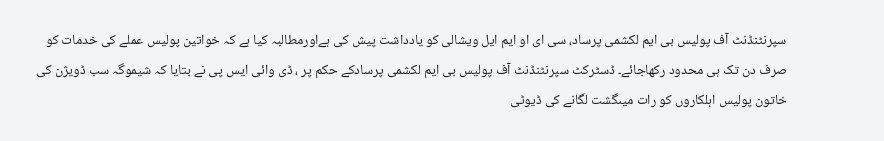سپرنٹنڈنٹ آف پولیس بی ایم لکشمی پرساد، سی ای او ایم ایل ویشالی کو یادداشت پیش کی ہےاورمطالبہ کیا ہے کہ خواتین پولیس عملے کی خدمات کو صرف دن تک ہی محدود رکھاجائے۔ ڈسٹرکٹ سپرنٹنڈنٹ آف پولیس بی ایم لکشمی پرسادکے حکم پر ، ڈی وائی ایس پی نے بتایا کہ شیموگہ سب ڈویژن کی خاتون پولیس اہلکاروں کو رات میںگشت لگانے کی ڈیوٹی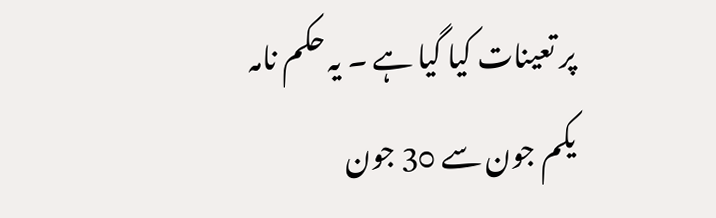پر تعینات کیا گیا ہے ۔ یہ حکم نامہ یکم جون سے 3೦ جون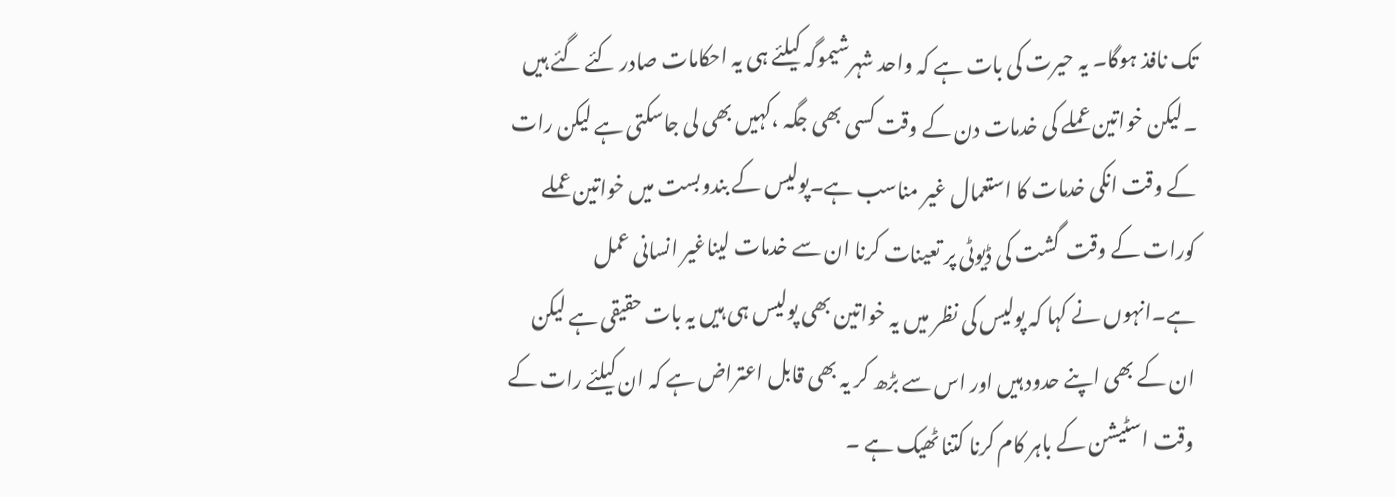تک نافذ ہوگا۔ یہ حیرت کی بات ہے کہ واحد شہرشیموگہ کیلئے ہی یہ احکامات صادر کئے گئے ہیں ۔لیکن خواتین عملے کی خدمات دن کے وقت کسی بھی جگہ ،کہیں بھی لی جاسکتی ہے لیکن رات کے وقت انکی خدمات کا استعمال غیر مناسب ہے۔پولیس کے بندوبست میں خواتین عملے کورات کے وقت  گشت کی ڈیوٹی پر تعینات کرنا ان سے خدمات لیناغیر انسانی عمل ہے۔انہوں نے کہا کہ پولیس کی نظر میں یہ خواتین بھی پولیس ہی ہیں یہ بات حقیقی ہے لیکن ان کے بھی اپنے حدود ہیں اور اس سے بڑھ کر یہ بھی قابل اعتراض ہے کہ ان کیلئے رات کے وقت اسٹیشن کے باہر کام کرنا کتنا ٹھیک ہے ۔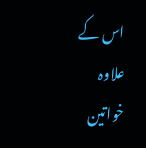اس کے علاوہ خواتین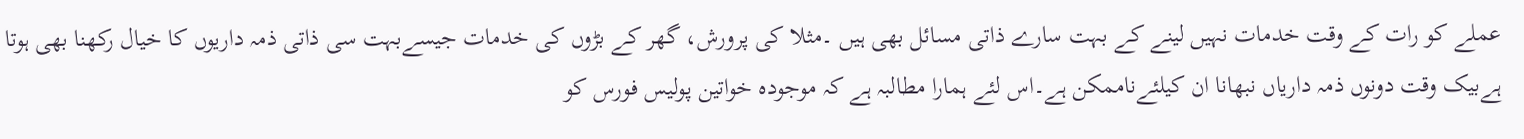عملے کو رات کے وقت خدمات نہیں لینے کے بہت سارے ذاتی مسائل بھی ہیں ۔مثلا کی پرورش، گھر کے بڑوں کی خدمات جیسےبہت سی ذاتی ذمہ داریوں کا خیال رکھنا بھی ہوتا ہےبیک وقت دونوں ذمہ داریاں نبھانا ان کیلئےناممکن ہے۔اس لئے ہمارا مطالبہ ہے کہ موجودہ خواتین پولیس فورس کو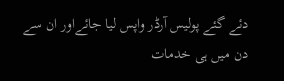دئے گئے پولیس آرڈر واپس لیا جائےاور ان سے دن میں ہی خدمات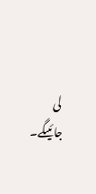لی جائیںگے۔